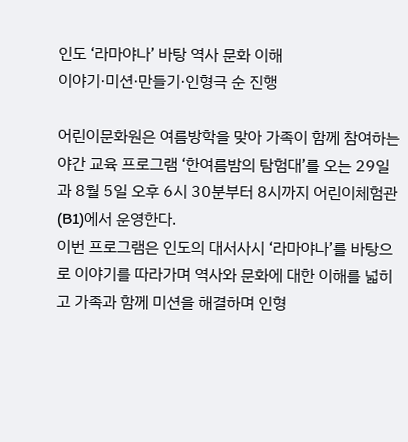인도 ‘라마야나’ 바탕 역사 문화 이해
이야기·미션·만들기·인형극 순 진행

어린이문화원은 여름방학을 맞아 가족이 함께 참여하는 야간 교육 프로그램 ‘한여름밤의 탐험대’를 오는 29일과 8월 5일 오후 6시 30분부터 8시까지 어린이체험관(B1)에서 운영한다.
이번 프로그램은 인도의 대서사시 ‘라마야나’를 바탕으로 이야기를 따라가며 역사와 문화에 대한 이해를 넓히고 가족과 함께 미션을 해결하며 인형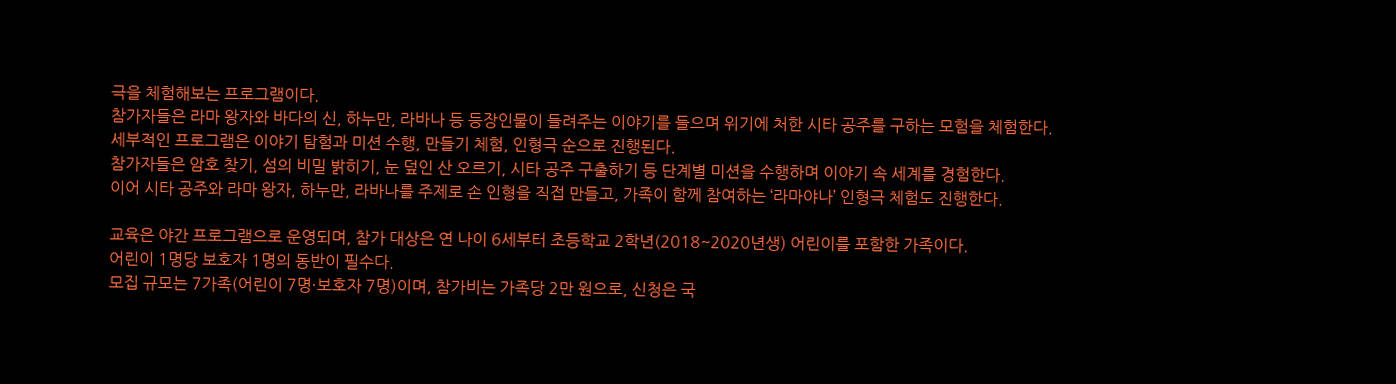극을 체험해보는 프로그램이다.
참가자들은 라마 왕자와 바다의 신, 하누만, 라바나 등 등장인물이 들려주는 이야기를 들으며 위기에 처한 시타 공주를 구하는 모험을 체험한다.
세부적인 프로그램은 이야기 탐험과 미션 수행, 만들기 체험, 인형극 순으로 진행된다.
참가자들은 암호 찾기, 섬의 비밀 밝히기, 눈 덮인 산 오르기, 시타 공주 구출하기 등 단계별 미션을 수행하며 이야기 속 세계를 경험한다.
이어 시타 공주와 라마 왕자, 하누만, 라바나를 주제로 손 인형을 직접 만들고, 가족이 함께 참여하는 ‘라마야나’ 인형극 체험도 진행한다.

교육은 야간 프로그램으로 운영되며, 참가 대상은 연 나이 6세부터 초등학교 2학년(2018~2020년생) 어린이를 포함한 가족이다.
어린이 1명당 보호자 1명의 동반이 필수다.
모집 규모는 7가족(어린이 7명·보호자 7명)이며, 참가비는 가족당 2만 원으로, 신청은 국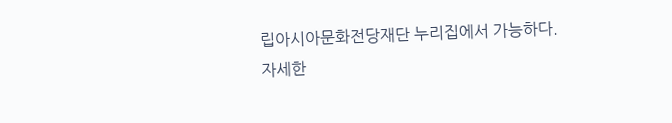립아시아문화전당재단 누리집에서 가능하다.
자세한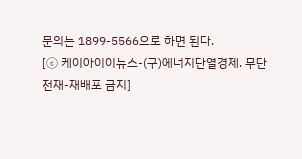문의는 1899-5566으로 하면 된다.
[ⓒ 케이아이이뉴스-(구)에너지단열경제. 무단전재-재배포 금지]